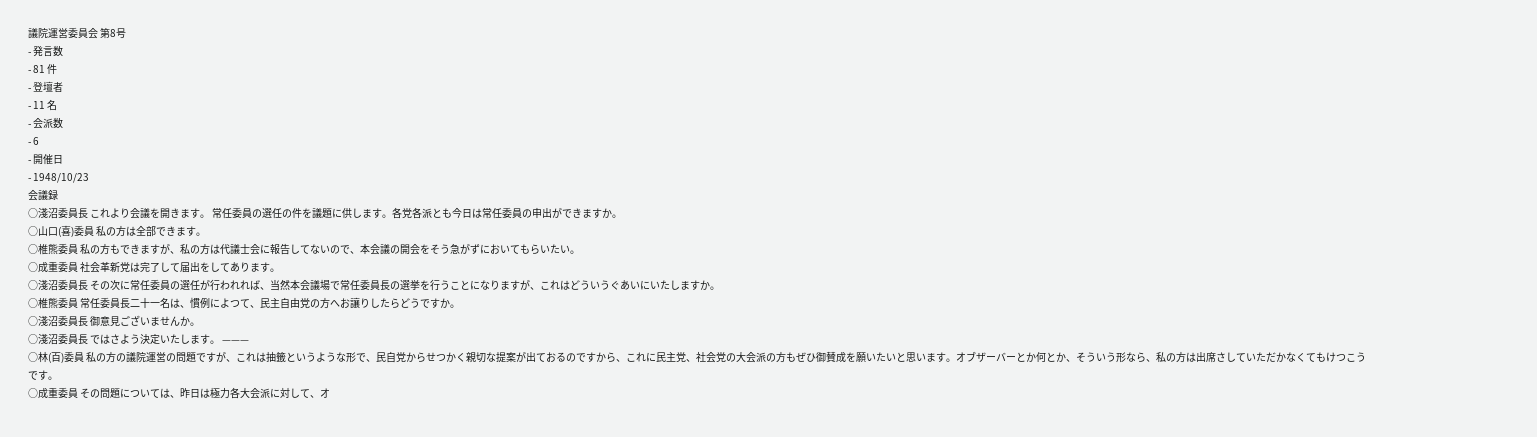議院運営委員会 第8号
- 発言数
- 81 件
- 登壇者
- 11 名
- 会派数
- 6
- 開催日
- 1948/10/23
会議録
○淺沼委員長 これより会議を開きます。 常任委員の選任の件を議題に供します。各党各派とも今日は常任委員の申出ができますか。
○山口(喜)委員 私の方は全部できます。
○椎熊委員 私の方もできますが、私の方は代議士会に報告してないので、本会議の開会をそう急がずにおいてもらいたい。
○成重委員 社会革新党は完了して届出をしてあります。
○淺沼委員長 その次に常任委員の選任が行われれば、当然本会議場で常任委員長の選挙を行うことになりますが、これはどういうぐあいにいたしますか。
○椎熊委員 常任委員長二十一名は、慣例によつて、民主自由党の方へお讓りしたらどうですか。
○淺沼委員長 御意見ございませんか。
○淺沼委員長 ではさよう決定いたします。 ———
○林(百)委員 私の方の議院運営の問題ですが、これは抽籤というような形で、民自党からせつかく親切な提案が出ておるのですから、これに民主党、社会党の大会派の方もぜひ御賛成を願いたいと思います。オブザーバーとか何とか、そういう形なら、私の方は出席さしていただかなくてもけつこうです。
○成重委員 その問題については、昨日は極力各大会派に対して、オ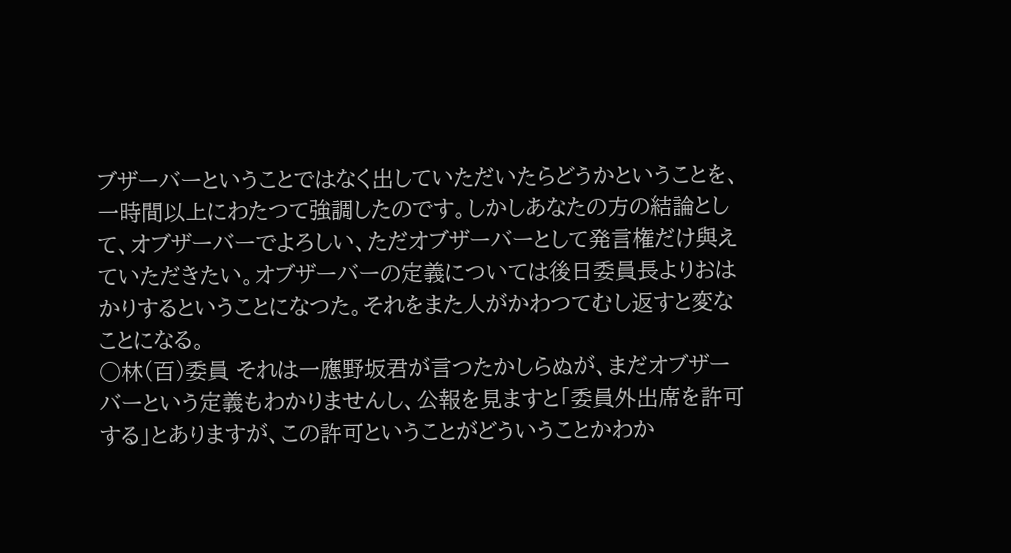ブザーバーということではなく出していただいたらどうかということを、一時間以上にわたつて強調したのです。しかしあなたの方の結論として、オブザーバーでよろしい、ただオブザーバーとして発言権だけ與えていただきたい。オブザーバーの定義については後日委員長よりおはかりするということになつた。それをまた人がかわつてむし返すと変なことになる。
○林(百)委員 それは一應野坂君が言つたかしらぬが、まだオブザーバーという定義もわかりませんし、公報を見ますと「委員外出席を許可する」とありますが、この許可ということがどういうことかわか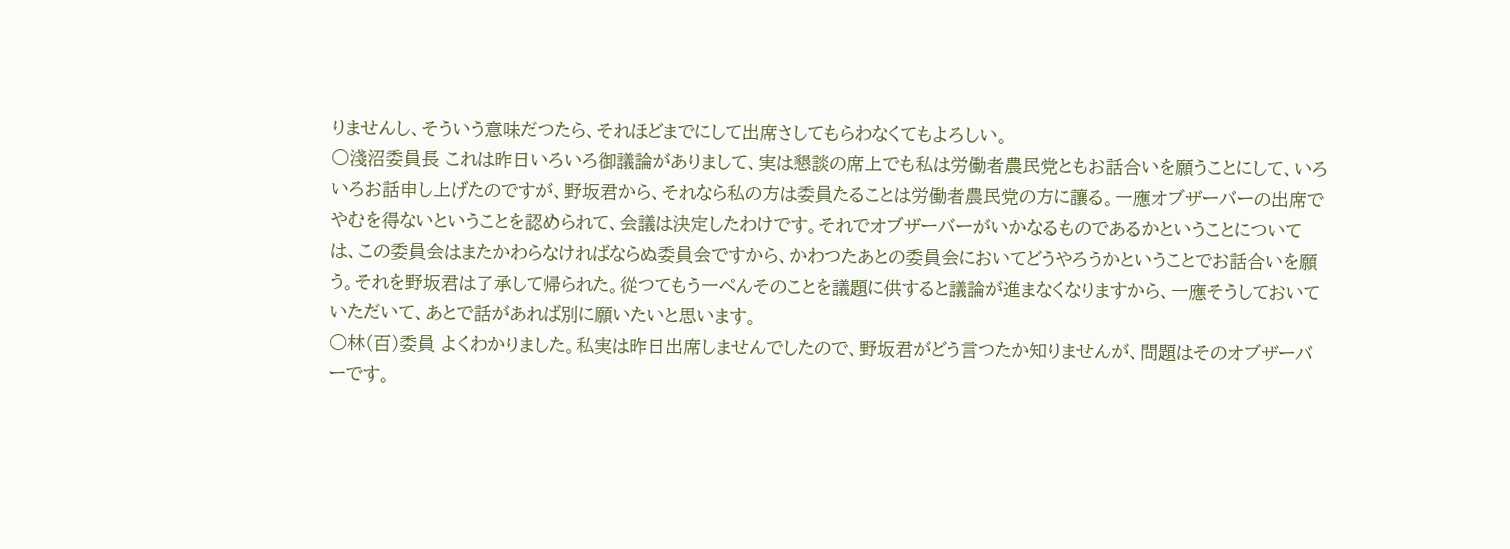りませんし、そういう意味だつたら、それほどまでにして出席さしてもらわなくてもよろしい。
○淺沼委員長 これは昨日いろいろ御議論がありまして、実は懇談の席上でも私は労働者農民党ともお話合いを願うことにして、いろいろお話申し上げたのですが、野坂君から、それなら私の方は委員たることは労働者農民党の方に讓る。一應オブザーバーの出席でやむを得ないということを認められて、会議は決定したわけです。それでオブザーバーがいかなるものであるかということについては、この委員会はまたかわらなければならぬ委員会ですから、かわつたあとの委員会においてどうやろうかということでお話合いを願う。それを野坂君は了承して帰られた。從つてもう一ぺんそのことを議題に供すると議論が進まなくなりますから、一應そうしておいていただいて、あとで話があれば別に願いたいと思います。
○林(百)委員 よくわかりました。私実は昨日出席しませんでしたので、野坂君がどう言つたか知りませんが、問題はそのオブザーバーです。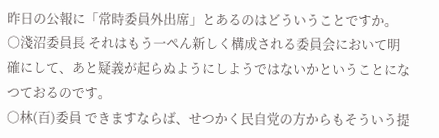昨日の公報に「常時委員外出席」とあるのはどういうことですか。
○淺沼委員長 それはもう一ぺん新しく構成される委員会において明確にして、あと疑義が起らぬようにしようではないかということになつておるのです。
○林(百)委員 できますならば、せつかく民自党の方からもそういう提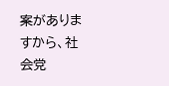案がありますから、社会党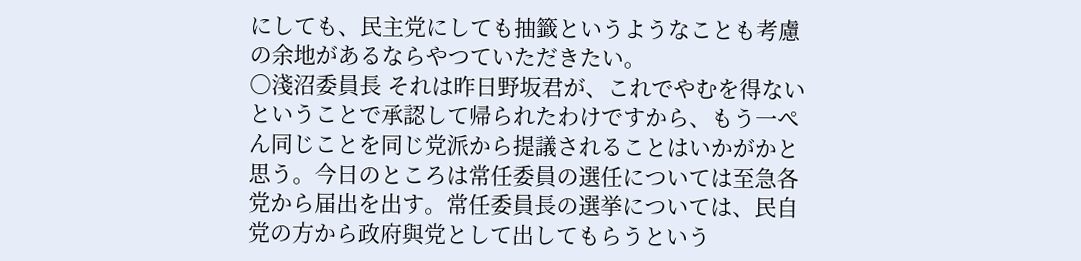にしても、民主党にしても抽籤というようなことも考慮の余地があるならやつていただきたい。
○淺沼委員長 それは昨日野坂君が、これでやむを得ないということで承認して帰られたわけですから、もう一ぺん同じことを同じ党派から提議されることはいかがかと思う。今日のところは常任委員の選任については至急各党から届出を出す。常任委員長の選挙については、民自党の方から政府與党として出してもらうという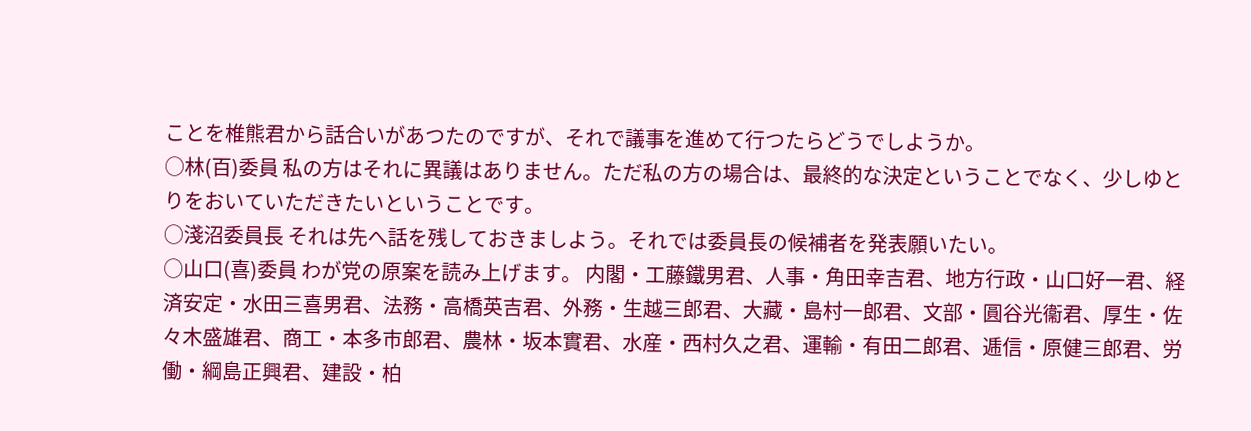ことを椎熊君から話合いがあつたのですが、それで議事を進めて行つたらどうでしようか。
○林(百)委員 私の方はそれに異議はありません。ただ私の方の場合は、最終的な決定ということでなく、少しゆとりをおいていただきたいということです。
○淺沼委員長 それは先へ話を残しておきましよう。それでは委員長の候補者を発表願いたい。
○山口(喜)委員 わが党の原案を読み上げます。 内閣・工藤鐵男君、人事・角田幸吉君、地方行政・山口好一君、経済安定・水田三喜男君、法務・高橋英吉君、外務・生越三郎君、大藏・島村一郎君、文部・圓谷光衞君、厚生・佐々木盛雄君、商工・本多市郎君、農林・坂本實君、水産・西村久之君、運輸・有田二郎君、逓信・原健三郎君、労働・綱島正興君、建設・柏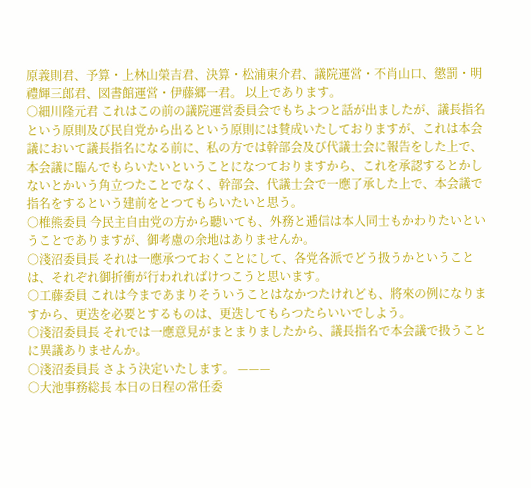原義則君、予算・上林山榮吉君、決算・松浦東介君、議院運営・不肖山口、懲罰・明禮輝三郎君、図書館運営・伊藤郷一君。 以上であります。
○細川隆元君 これはこの前の議院運営委員会でもちよつと話が出ましたが、議長指名という原則及び民自党から出るという原則には賛成いたしておりますが、これは本会議において議長指名になる前に、私の方では幹部会及び代議士会に報告をした上で、本会議に臨んでもらいたいということになつておりますから、これを承認するとかしないとかいう角立つたことでなく、幹部会、代議士会で一應了承した上で、本会議で指名をするという建前をとつてもらいたいと思う。
○椎熊委員 今民主自由党の方から聽いても、外務と逓信は本人同士もかわりたいということでありますが、御考慮の余地はありませんか。
○淺沼委員長 それは一應承つておくことにして、各党各派でどう扱うかということは、それぞれ御折衝が行われればけつこうと思います。
○工藤委員 これは今まであまりそういうことはなかつたけれども、將來の例になりますから、更迭を必要とするものは、更迭してもらつたらいいでしよう。
○淺沼委員長 それでは一應意見がまとまりましたから、議長指名で本会議で扱うことに異議ありませんか。
○淺沼委員長 さよう決定いたします。 ———
○大池事務総長 本日の日程の常任委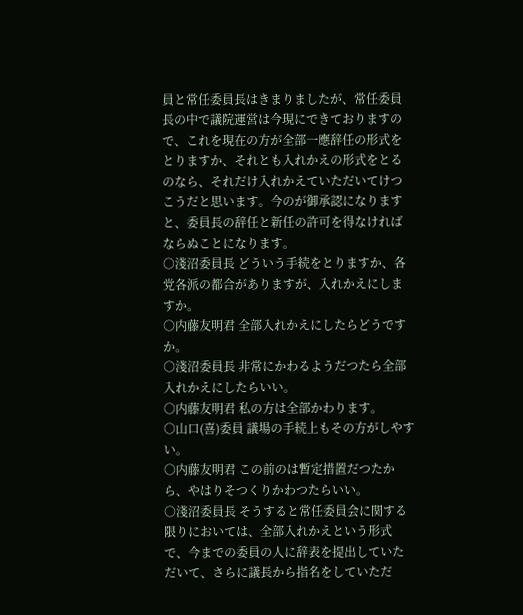員と常任委員長はきまりましたが、常任委員長の中で議院運営は今現にできておりますので、これを現在の方が全部一應辞任の形式をとりますか、それとも入れかえの形式をとるのなら、それだけ入れかえていただいてけつこうだと思います。今のが御承認になりますと、委員長の辞任と新任の許可を得なければならぬことになります。
○淺沼委員長 どういう手続をとりますか、各党各派の都合がありますが、入れかえにしますか。
○内藤友明君 全部入れかえにしたらどうですか。
○淺沼委員長 非常にかわるようだつたら全部入れかえにしたらいい。
○内藤友明君 私の方は全部かわります。
○山口(喜)委員 議場の手続上もその方がしやすい。
○内藤友明君 この前のは暫定措置だつたから、やはりそつくりかわつたらいい。
○淺沼委員長 そうすると常任委員会に関する限りにおいては、全部入れかえという形式で、今までの委員の人に辞表を提出していただいて、さらに議長から指名をしていただ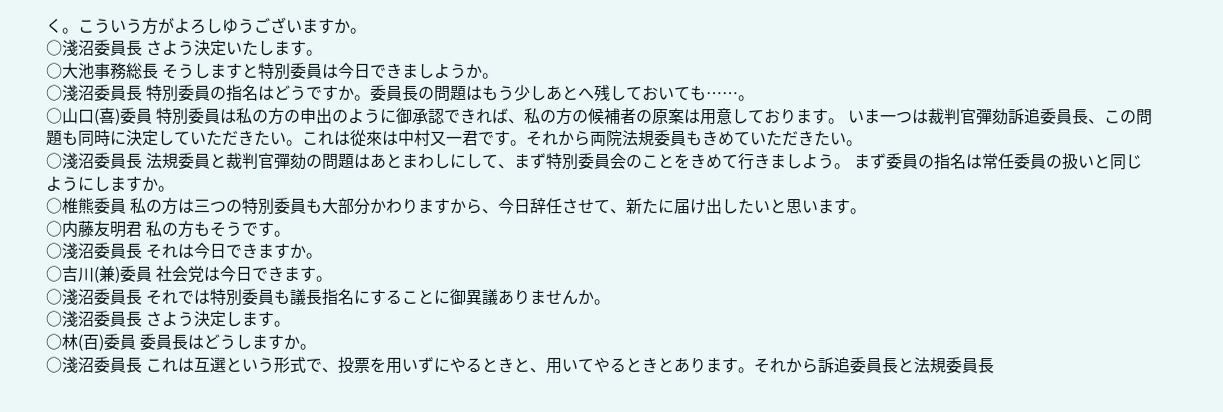く。こういう方がよろしゆうございますか。
○淺沼委員長 さよう決定いたします。
○大池事務総長 そうしますと特別委員は今日できましようか。
○淺沼委員長 特別委員の指名はどうですか。委員長の問題はもう少しあとへ残しておいても……。
○山口(喜)委員 特別委員は私の方の申出のように御承認できれば、私の方の候補者の原案は用意しております。 いま一つは裁判官彈劾訴追委員長、この問題も同時に決定していただきたい。これは從來は中村又一君です。それから両院法規委員もきめていただきたい。
○淺沼委員長 法規委員と裁判官彈劾の問題はあとまわしにして、まず特別委員会のことをきめて行きましよう。 まず委員の指名は常任委員の扱いと同じようにしますか。
○椎熊委員 私の方は三つの特別委員も大部分かわりますから、今日辞任させて、新たに届け出したいと思います。
○内藤友明君 私の方もそうです。
○淺沼委員長 それは今日できますか。
○吉川(兼)委員 社会党は今日できます。
○淺沼委員長 それでは特別委員も議長指名にすることに御異議ありませんか。
○淺沼委員長 さよう決定します。
○林(百)委員 委員長はどうしますか。
○淺沼委員長 これは互選という形式で、投票を用いずにやるときと、用いてやるときとあります。それから訴追委員長と法規委員長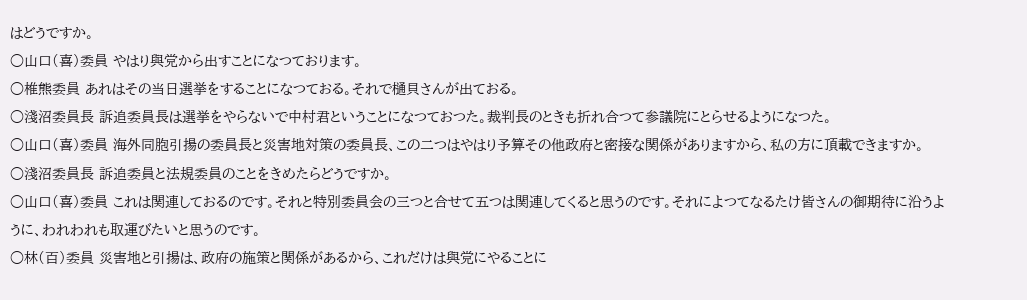はどうですか。
○山口(喜)委員 やはり與党から出すことになつております。
○椎熊委員 あれはその当日選挙をすることになつておる。それで樋貝さんが出ておる。
○淺沼委員長 訴追委員長は選挙をやらないで中村君ということになつておつた。裁判長のときも折れ合つて参議院にとらせるようになつた。
○山口(喜)委員 海外同胞引揚の委員長と災害地対策の委員長、この二つはやはり予算その他政府と密接な関係がありますから、私の方に頂載できますか。
○淺沼委員長 訴追委員と法規委員のことをきめたらどうですか。
○山口(喜)委員 これは関連しておるのです。それと特別委員会の三つと合せて五つは関連してくると思うのです。それによつてなるたけ皆さんの御期待に沿うように、われわれも取運びたいと思うのです。
○林(百)委員 災害地と引揚は、政府の施策と関係があるから、これだけは與党にやることに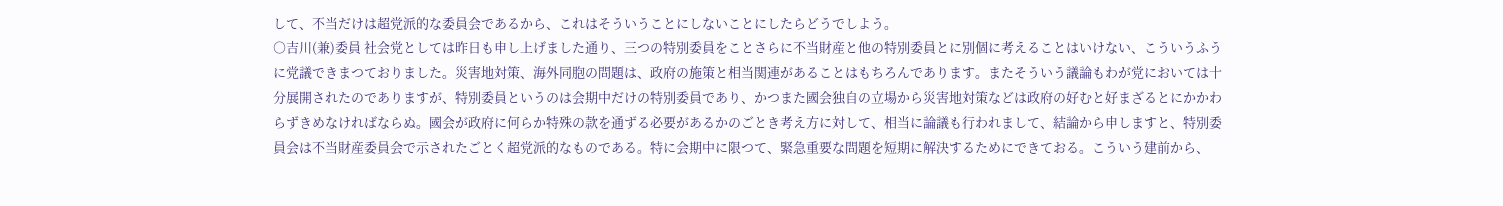して、不当だけは超党派的な委員会であるから、これはそういうことにしないことにしたらどうでしよう。
○吉川(兼)委員 社会党としては昨日も申し上げました通り、三つの特別委員をことさらに不当財産と他の特別委員とに別個に考えることはいけない、こういうふうに党議できまつておりました。災害地対策、海外同胞の問題は、政府の施策と相当関連があることはもちろんであります。またそういう議論もわが党においては十分展開されたのでありますが、特別委員というのは会期中だけの特別委員であり、かつまた國会独自の立場から災害地対策などは政府の好むと好まざるとにかかわらずきめなければならぬ。國会が政府に何らか特殊の款を通ずる必要があるかのごとき考え方に対して、相当に論議も行われまして、結論から申しますと、特別委員会は不当財産委員会で示されたごとく超党派的なものである。特に会期中に限つて、緊急重要な問題を短期に解決するためにできておる。こういう建前から、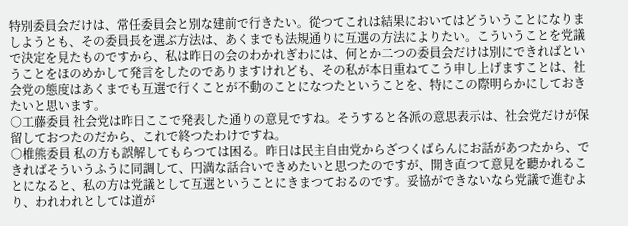特別委員会だけは、常任委員会と別な建前で行きたい。從つてこれは結果においてはどういうことになりましようとも、その委員長を選ぶ方法は、あくまでも法規通りに互選の方法によりたい。こういうことを党議で決定を見たものですから、私は昨日の会のわかれぎわには、何とか二つの委員会だけは別にできればということをほのめかして発言をしたのでありますけれども、その私が本日重ねてこう申し上げますことは、社会党の態度はあくまでも互選で行くことが不動のことになつたということを、特にこの際明らかにしておきたいと思います。
○工藤委員 社会党は昨日ここで発表した通りの意見ですね。そうすると各派の意思表示は、社会党だけが保留しておつたのだから、これで終つたわけですね。
○椎熊委員 私の方も誤解してもらつては困る。昨日は民主自由党からざつくばらんにお話があつたから、できればそういうふうに同調して、円満な話合いできめたいと思つたのですが、開き直つて意見を聽かれることになると、私の方は党議として互選ということにきまつておるのです。妥協ができないなら党議で進むより、われわれとしては道が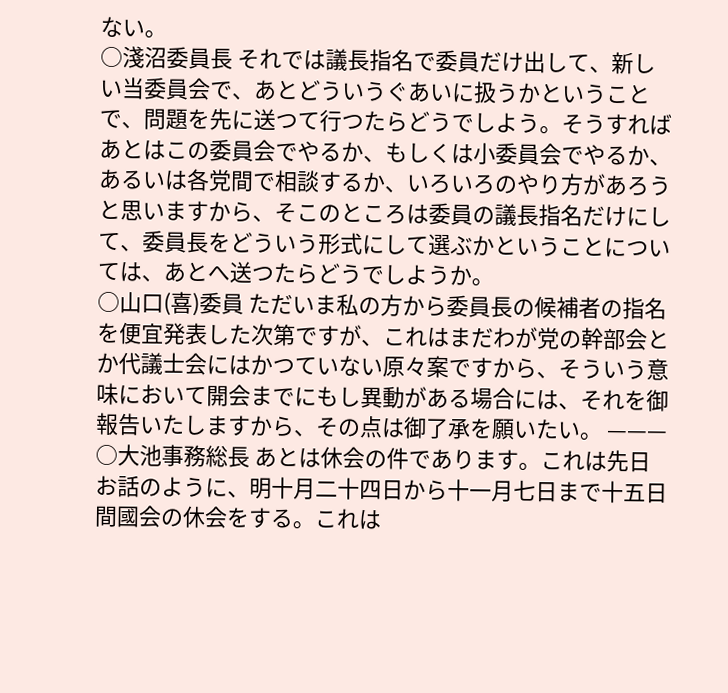ない。
○淺沼委員長 それでは議長指名で委員だけ出して、新しい当委員会で、あとどういうぐあいに扱うかということで、問題を先に送つて行つたらどうでしよう。そうすればあとはこの委員会でやるか、もしくは小委員会でやるか、あるいは各党間で相談するか、いろいろのやり方があろうと思いますから、そこのところは委員の議長指名だけにして、委員長をどういう形式にして選ぶかということについては、あとへ送つたらどうでしようか。
○山口(喜)委員 ただいま私の方から委員長の候補者の指名を便宜発表した次第ですが、これはまだわが党の幹部会とか代議士会にはかつていない原々案ですから、そういう意味において開会までにもし異動がある場合には、それを御報告いたしますから、その点は御了承を願いたい。 ———
○大池事務総長 あとは休会の件であります。これは先日お話のように、明十月二十四日から十一月七日まで十五日間國会の休会をする。これは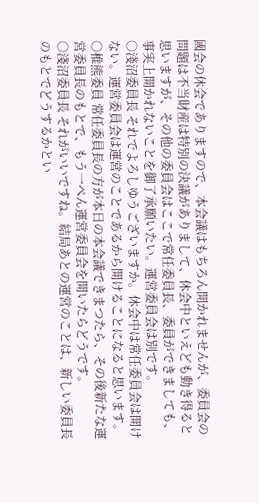國会の休会でありますので、本会議はもちろん開かれませんが、委員会の問題は不当財産は特別の決議がありまして、休会中といえども動き得ると思いますが、その他の委員会はここで常任委員長、委員ができましても、事実上開かれないことを御了承願いたい。運営委員会は別です。
○淺沼委員長 それでよろしゆうございますか。休会中は常任委員会は開けない。運営委員会は運営のことであるから開けることになると思います。
○椎熊委員 常任委員長の方が本日の本会議できまつたら、その後新たな運営委員長のもとで、もう一ぺん運営委員会を開いたらどうです。
○淺沼委員長 それがいいですね。結局あとの運営のことは、新しい委員長のもとでどうするかとい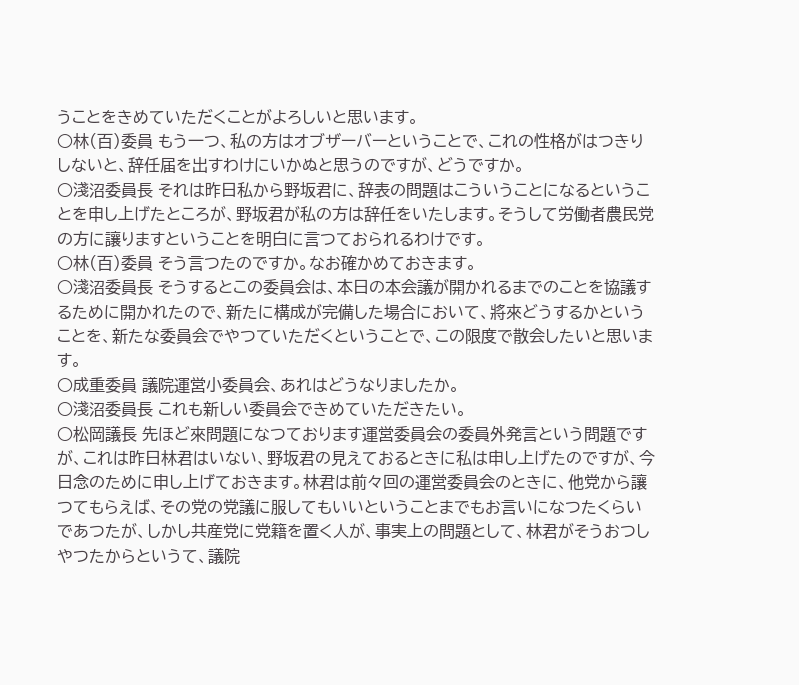うことをきめていただくことがよろしいと思います。
○林(百)委員 もう一つ、私の方はオブザーバーということで、これの性格がはつきりしないと、辞任届を出すわけにいかぬと思うのですが、どうですか。
○淺沼委員長 それは昨日私から野坂君に、辞表の問題はこういうことになるということを申し上げたところが、野坂君が私の方は辞任をいたします。そうして労働者農民党の方に讓りますということを明白に言つておられるわけです。
○林(百)委員 そう言つたのですか。なお確かめておきます。
○淺沼委員長 そうするとこの委員会は、本日の本会議が開かれるまでのことを協議するために開かれたので、新たに構成が完備した場合において、將來どうするかということを、新たな委員会でやつていただくということで、この限度で散会したいと思います。
○成重委員 議院運営小委員会、あれはどうなりましたか。
○淺沼委員長 これも新しい委員会できめていただきたい。
○松岡議長 先ほど來問題になつております運営委員会の委員外発言という問題ですが、これは昨日林君はいない、野坂君の見えておるときに私は申し上げたのですが、今日念のために申し上げておきます。林君は前々回の運営委員会のときに、他党から讓つてもらえば、その党の党議に服してもいいということまでもお言いになつたくらいであつたが、しかし共産党に党籍を置く人が、事実上の問題として、林君がそうおつしやつたからというて、議院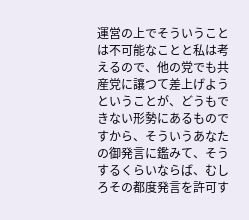運営の上でそういうことは不可能なことと私は考えるので、他の党でも共産党に讓つて差上げようということが、どうもできない形勢にあるものですから、そういうあなたの御発言に鑑みて、そうするくらいならば、むしろその都度発言を許可す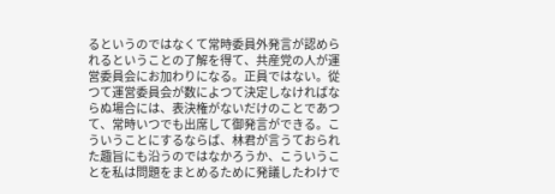るというのではなくて常時委員外発言が認められるということの了解を得て、共産党の人が運営委員会にお加わりになる。正員ではない。從つて運営委員会が数によつて決定しなければならぬ場合には、表決権がないだけのことであつて、常時いつでも出席して御発言ができる。こういうことにするならば、林君が言うておられた趣旨にも沿うのではなかろうか、こういうことを私は問題をまとめるために発議したわけで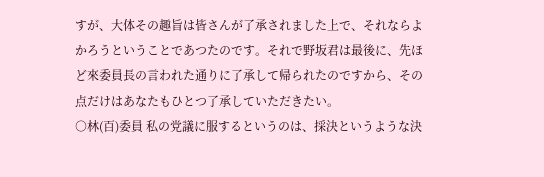すが、大体その趣旨は皆さんが了承されました上で、それならよかろうということであつたのです。それで野坂君は最後に、先ほど來委員長の言われた通りに了承して帰られたのですから、その点だけはあなたもひとつ了承していただきたい。
○林(百)委員 私の党議に服するというのは、採決というような決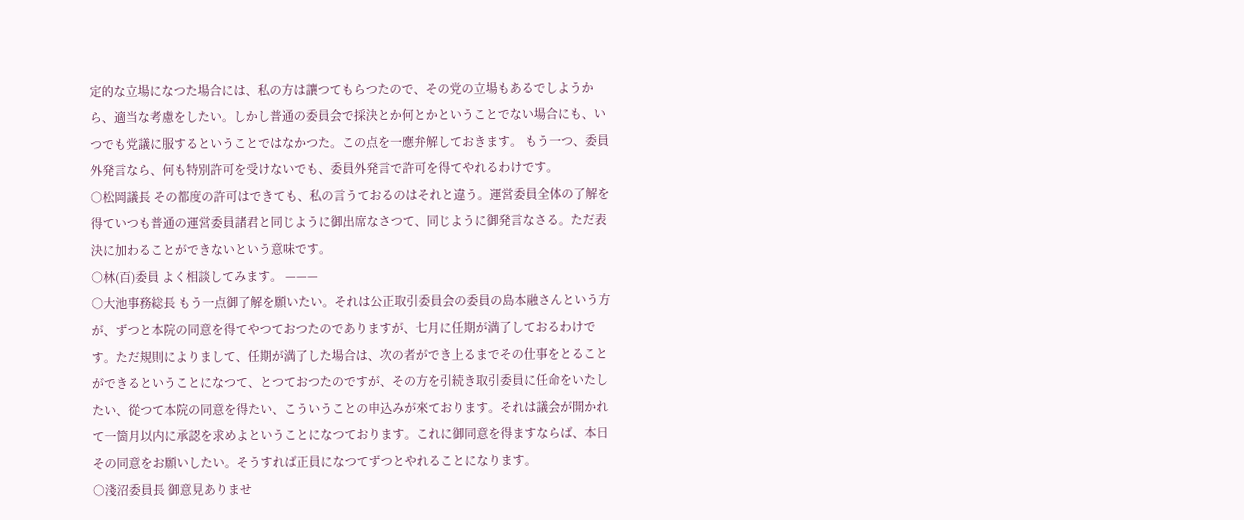定的な立場になつた場合には、私の方は讓つてもらつたので、その党の立場もあるでしようから、適当な考慮をしたい。しかし普通の委員会で採決とか何とかということでない場合にも、いつでも党議に服するということではなかつた。この点を一應弁解しておきます。 もう一つ、委員外発言なら、何も特別許可を受けないでも、委員外発言で許可を得てやれるわけです。
○松岡議長 その都度の許可はできても、私の言うておるのはそれと違う。運営委員全体の了解を得ていつも普通の運営委員諸君と同じように御出席なさつて、同じように御発言なさる。ただ表決に加わることができないという意味です。
○林(百)委員 よく相談してみます。 ———
○大池事務総長 もう一点御了解を願いたい。それは公正取引委員会の委員の島本融さんという方が、ずつと本院の同意を得てやつておつたのでありますが、七月に任期が満了しておるわけです。ただ規則によりまして、任期が満了した場合は、次の者ができ上るまでその仕事をとることができるということになつて、とつておつたのですが、その方を引続き取引委員に任命をいたしたい、從つて本院の同意を得たい、こういうことの申込みが來ております。それは議会が開かれて一箇月以内に承認を求めよということになつております。これに御同意を得ますならば、本日その同意をお願いしたい。そうすれば正員になつてずつとやれることになります。
○淺沼委員長 御意見ありませ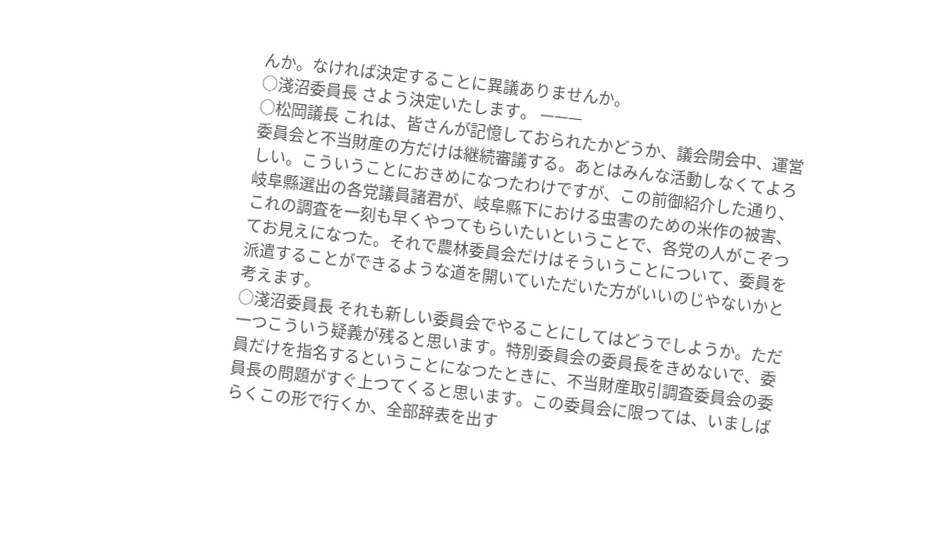んか。なければ決定することに異議ありませんか。
○淺沼委員長 さよう決定いたします。 ———
○松岡議長 これは、皆さんが記憶しておられたかどうか、議会閉会中、運営委員会と不当財産の方だけは継続審議する。あとはみんな活動しなくてよろしい。こういうことにおきめになつたわけですが、この前御紹介した通り、岐阜縣選出の各党議員諸君が、岐阜縣下における虫害のための米作の被害、これの調査を一刻も早くやつてもらいたいということで、各党の人がこぞつてお見えになつた。それで農林委員会だけはそういうことについて、委員を派遣することができるような道を開いていただいた方がいいのじやないかと考えます。
○淺沼委員長 それも新しい委員会でやることにしてはどうでしようか。ただ一つこういう疑義が残ると思います。特別委員会の委員長をきめないで、委員だけを指名するということになつたときに、不当財産取引調査委員会の委員長の問題がすぐ上つてくると思います。この委員会に限つては、いましばらくこの形で行くか、全部辞表を出す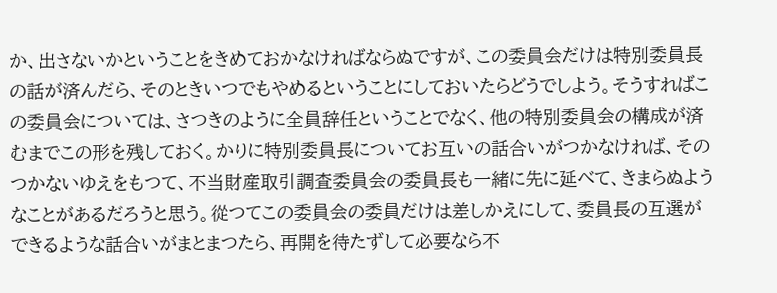か、出さないかということをきめておかなければならぬですが、この委員会だけは特別委員長の話が済んだら、そのときいつでもやめるということにしておいたらどうでしよう。そうすればこの委員会については、さつきのように全員辞任ということでなく、他の特別委員会の構成が済むまでこの形を残しておく。かりに特別委員長についてお互いの話合いがつかなければ、そのつかないゆえをもつて、不当財産取引調査委員会の委員長も一緒に先に延べて、きまらぬようなことがあるだろうと思う。從つてこの委員会の委員だけは差しかえにして、委員長の互選ができるような話合いがまとまつたら、再開を待たずして必要なら不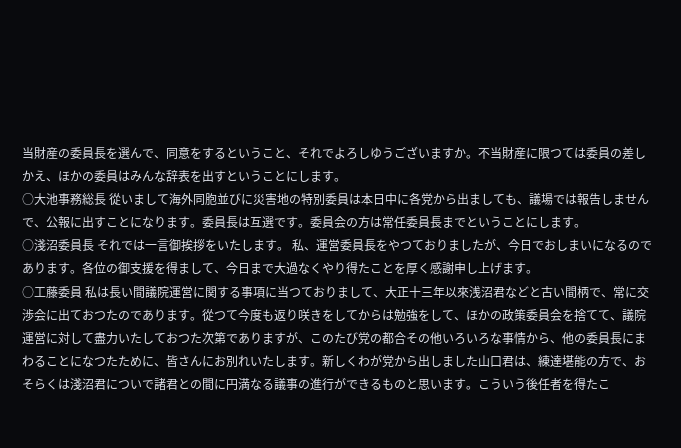当財産の委員長を選んで、同意をするということ、それでよろしゆうございますか。不当財産に限つては委員の差しかえ、ほかの委員はみんな辞表を出すということにします。
○大池事務総長 從いまして海外同胞並びに災害地の特別委員は本日中に各党から出ましても、議場では報告しませんで、公報に出すことになります。委員長は互選です。委員会の方は常任委員長までということにします。
○淺沼委員長 それでは一言御挨拶をいたします。 私、運営委員長をやつておりましたが、今日でおしまいになるのであります。各位の御支援を得まして、今日まで大過なくやり得たことを厚く感謝申し上げます。
○工藤委員 私は長い間議院運営に関する事項に当つておりまして、大正十三年以來浅沼君などと古い間柄で、常に交渉会に出ておつたのであります。從つて今度も返り咲きをしてからは勉強をして、ほかの政策委員会を捨てて、議院運営に対して盡力いたしておつた次第でありますが、このたび党の都合その他いろいろな事情から、他の委員長にまわることになつたために、皆さんにお別れいたします。新しくわが党から出しました山口君は、練達堪能の方で、おそらくは淺沼君についで諸君との間に円満なる議事の進行ができるものと思います。こういう後任者を得たこ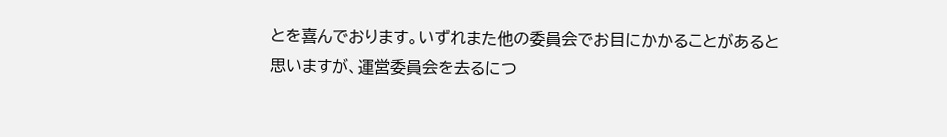とを喜んでおります。いずれまた他の委員会でお目にかかることがあると思いますが、運営委員会を去るにつ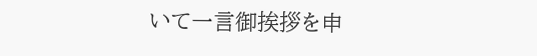いて一言御挨拶を申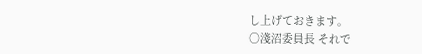し上げておきます。
○淺沼委員長 それで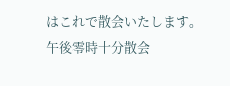はこれで散会いたします。 午後零時十分散会